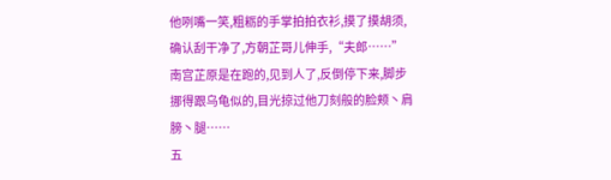他咧嘴一笑,粗粝的手掌拍拍衣衫,摸了摸胡须,确认刮干净了,方朝芷哥儿伸手,“夫郎……”
南宫芷原是在跑的,见到人了,反倒停下来,脚步挪得跟乌龟似的,目光掠过他刀刻般的脸颊丶肩膀丶腿……
五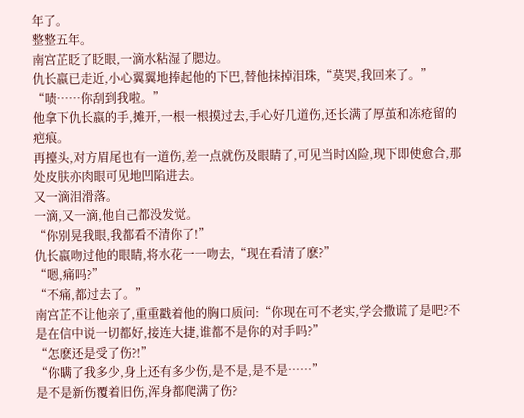年了。
整整五年。
南宫芷眨了眨眼,一滴水粘湿了腮边。
仇长嬴已走近,小心翼翼地捧起他的下巴,替他抹掉泪珠,“莫哭,我回来了。”
“啧……你刮到我啦。”
他拿下仇长嬴的手,摊开,一根一根摸过去,手心好几道伤,还长满了厚茧和冻疮留的疤痕。
再擡头,对方眉尾也有一道伤,差一点就伤及眼睛了,可见当时凶险,现下即使愈合,那处皮肤亦肉眼可见地凹陷进去。
又一滴泪滑落。
一滴,又一滴,他自己都没发觉。
“你别晃我眼,我都看不清你了!”
仇长嬴吻过他的眼睛,将水花一一吻去,“现在看清了麽?”
“嗯,痛吗?”
“不痛,都过去了。”
南宫芷不让他亲了,重重戳着他的胸口质问:“你现在可不老实,学会撒谎了是吧?不是在信中说一切都好,接连大捷,谁都不是你的对手吗?”
“怎麽还是受了伤?!”
“你瞒了我多少,身上还有多少伤,是不是,是不是……”
是不是新伤覆着旧伤,浑身都爬满了伤?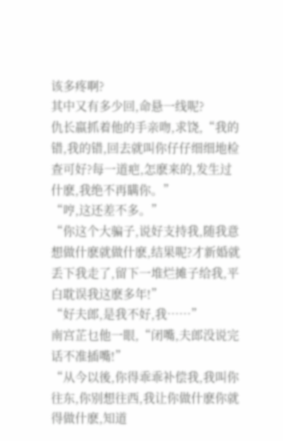该多疼啊?
其中又有多少回,命悬一线呢?
仇长嬴抓着他的手亲吻,求饶,“我的错,我的错,回去就叫你仔仔细细地检查可好?每一道疤,怎麽来的,发生过什麽,我绝不再瞒你。”
“哼,这还差不多。”
“你这个大骗子,说好支持我,随我意想做什麽就做什麽,结果呢?才新婚就丢下我走了,留下一堆烂摊子给我,平白耽误我这麽多年!”
“好夫郎,是我不好,我……”
南宫芷乜他一眼,“闭嘴,夫郎没说完话不准插嘴!”
“从今以後,你得乖乖补偿我,我叫你往东,你别想往西,我让你做什麽你就得做什麽,知道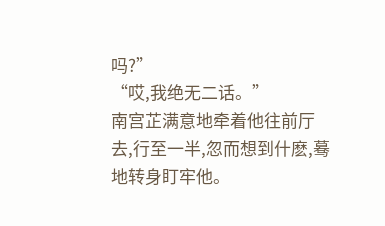吗?”
“哎,我绝无二话。”
南宫芷满意地牵着他往前厅去,行至一半,忽而想到什麽,蓦地转身盯牢他。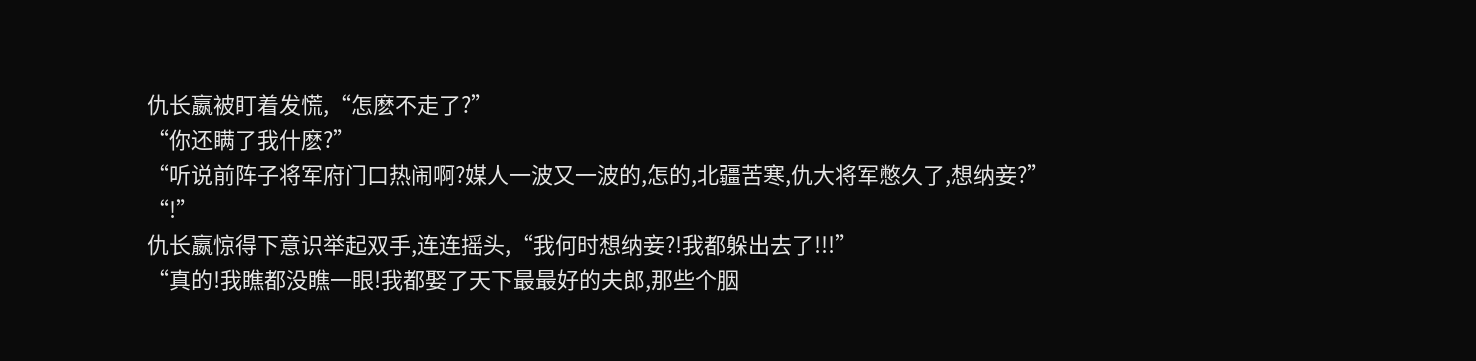仇长嬴被盯着发慌,“怎麽不走了?”
“你还瞒了我什麽?”
“听说前阵子将军府门口热闹啊?媒人一波又一波的,怎的,北疆苦寒,仇大将军憋久了,想纳妾?”
“!”
仇长嬴惊得下意识举起双手,连连摇头,“我何时想纳妾?!我都躲出去了!!!”
“真的!我瞧都没瞧一眼!我都娶了天下最最好的夫郎,那些个胭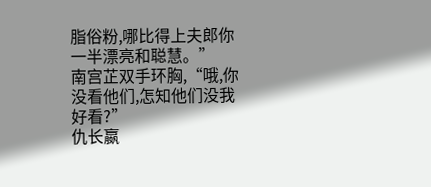脂俗粉,哪比得上夫郎你一半漂亮和聪慧。”
南宫芷双手环胸,“哦,你没看他们,怎知他们没我好看?”
仇长嬴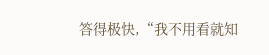答得极快,“我不用看就知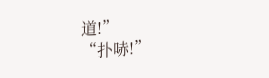道!”
“扑哧!”